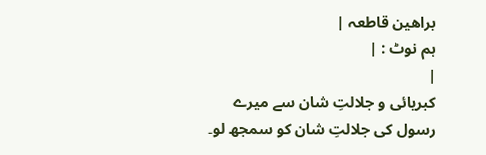براھین قاطعہ |
ہم نوٹ : |
|
کبریائی و جلالتِ شان سے میرے رسول کی جلالتِ شان کو سمجھ لو۔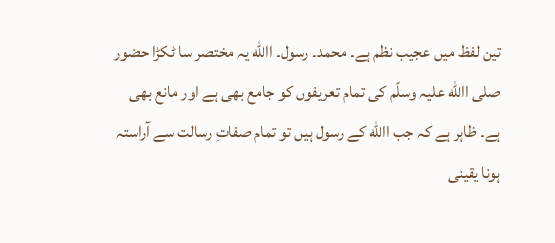تین لفظ میں عجیب نظم ہے۔ محمد۔ رسول۔ االله یہ مختصر سا ٹکڑا حضور صلی االله علیہ وسلّم کی تمام تعریفوں کو جامع بھی ہے اور مانع بھی ہے۔ ظاہر ہے کہ جب االله کے رسول ہیں تو تمام صفاتِ رسالت سے آراستہ ہونا یقینی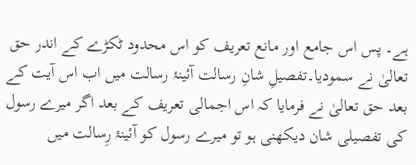ہے۔ پس اس جامع اور مانع تعریف کو اس محدود ٹکڑے کے اندر حق تعالیٰ نے سمودیا۔تفصیلِ شانِ رسالت آئینۂ رسالت میں اب اس آیت کے بعد حق تعالیٰ نے فرمایا کہ اس اجمالی تعریف کے بعد اگر میرے رسول کی تفصیلی شان دیکھنی ہو تو میرے رسول کو آئینۂ رِسالت میں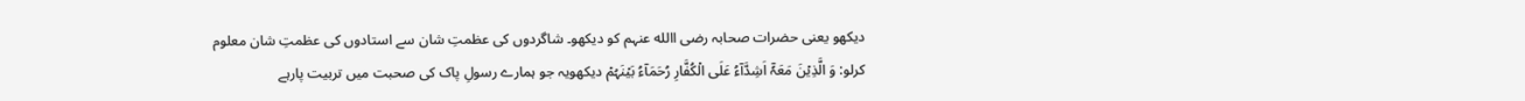دیکھو یعنی حضرات صحابہ رضی االله عنہم کو دیکھو۔ شاگردوں کی عظمتِ شان سے استادوں کی عظمتِ شان معلوم کرلو: وَ الَّذِیۡنَ مَعَہٗۤ اَشِدَّآءُ عَلَی الۡکُفَّارِ رُحَمَآءُ بَیۡنَہُمۡ دیکھویہ جو ہمارے رسولِ پاک کی صحبت میں تربیت پارہے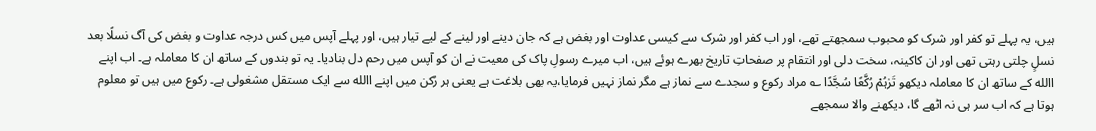ہیں، یہ پہلے تو کفر اور شرک کو محبوب سمجھتے تھے، اور اب کفر اور شرک سے کیسی عداوت اور بغض ہے کہ جان دینے اور لینے کے لیے تیار ہیں، اور پہلے آپس میں کس درجہ عداوت و بغض کی آگ نسلًا بعد نسلٍ چلتی رہتی تھی اور ان کاکینہ، سخت دلی اور انتقام پر صفحاتِ تاریخ بھرے ہوئے ہیں، اب میرے رسولِ پاک کی معیت نے ان کو آپس میں رحم دل بنادیا۔ یہ تو بندوں کے ساتھ ان کا معاملہ ہے۔ اب اپنے االله کے ساتھ ان کا معاملہ دیکھو تَرٰہُمْ رُکَّعًا سُجَّدًا ؎ مراد رکوع و سجدے سے نماز ہے مگر نماز نہیں فرمایا،یہ بھی بلاغت ہے یعنی ہر رُکن میں اپنے االله سے ایک مستقل مشغولی ہے۔ رکوع میں ہیں تو معلوم ہوتا ہے کہ اب سر ہی نہ اٹھے گا، دیکھنے والا سمجھے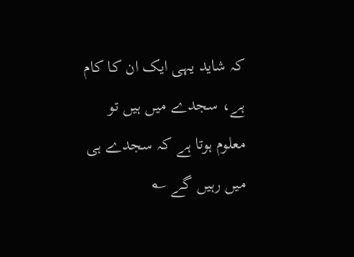کہ شاید یہی ایک ان کا کام ہے، سجدے میں ہیں تو معلوم ہوتا ہے کہ سجدے ہی میں رہیں گے ؎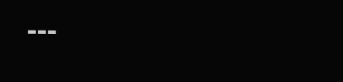---